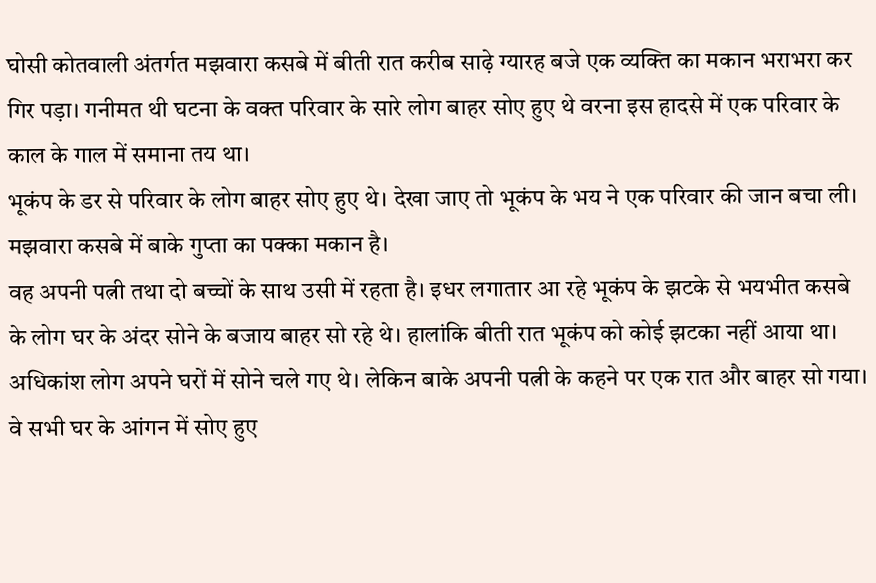घोसी कोतवाली अंतर्गत मझवारा कसबे में बीती रात करीब साढ़े ग्यारह बजे एक व्यक्ति का मकान भराभरा कर गिर पड़ा। गनीमत थी घटना के वक्त परिवार के सारे लोग बाहर सोए हुए थे वरना इस हादसे में एक परिवार के काल के गाल में समाना तय था।
भूकंप के डर से परिवार के लोग बाहर सोए हुए थे। देखा जाए तो भूकंप के भय ने एक परिवार की जान बचा ली।
मझवारा कसबे में बाके गुप्ता का पक्का मकान है।
वह अपनी पत्नी तथा दो बच्चों के साथ उसी में रहता है। इधर लगातार आ रहे भूकंप के झटके से भयभीत कसबे के लोग घर के अंदर सोने के बजाय बाहर सो रहे थे। हालांकि बीती रात भूकंप को कोई झटका नहीं आया था।
अधिकांश लोग अपने घरों में सोने चले गए थे। लेकिन बाके अपनी पत्नी के कहने पर एक रात और बाहर सो गया। वे सभी घर के आंगन में सोए हुए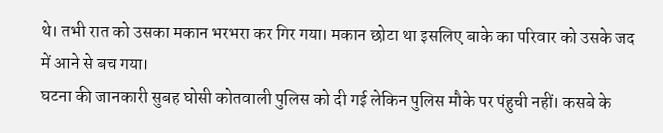थे। तभी रात को उसका मकान भरभरा कर गिर गया। मकान छोटा था इसलिए बाके का परिवार को उसके जद में आने से बच गया।
घटना की जानकारी सुबह घोसी कोतवाली पुलिस को दी गई लेकिन पुलिस मौके पर पंहुची नहीं। कसबे के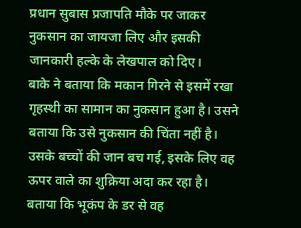प्रधान सुबास प्रजापति मौके पर जाकर नुकसान का जायजा लिए और इसकी जानकारी हल्के के लेखपाल को दिए।
बाके ने बताया कि मकान गिरने से इसमें रखा गृहस्थी का सामान का नुकसान हुआ है। उसने बताया कि उसे नुकसान की चिंता नहीं है। उसके बच्चों की जान बच गई, इसके लिए वह ऊपर वाले का शुक्रिया अदा कर रहा है। बताया कि भूकंप के डर से वह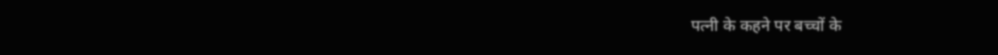पत्नी के कहने पर बच्चों के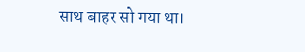साथ बाहर सो गया था।